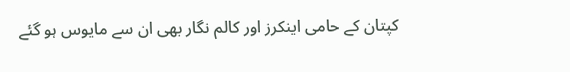کپتان کے حامی اینکرز اور کالم نگار بھی ان سے مایوس ہو گئے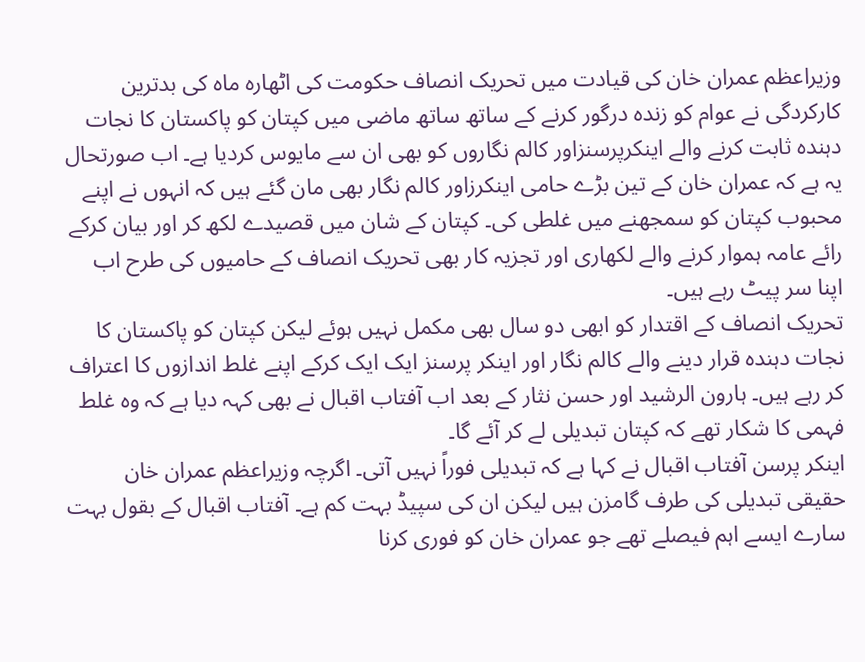وزیراعظم عمران خان کی قیادت میں تحریک انصاف حکومت کی اٹھارہ ماہ کی بدترین کارکردگی نے عوام کو زندہ درگور کرنے کے ساتھ ساتھ ماضی میں کپتان کو پاکستان کا نجات دہندہ ثابت کرنے والے اینکرپرسنزاور کالم نگاروں کو بھی ان سے مایوس کردیا ہے۔ اب صورتحال یہ ہے کہ عمران خان کے تین بڑے حامی اینکرزاور کالم نگار بھی مان گئے ہیں کہ انہوں نے اپنے محبوب کپتان کو سمجھنے میں غلطی کی۔ کپتان کے شان میں قصیدے لکھ کر اور بیان کرکے رائے عامہ ہموار کرنے والے لکھاری اور تجزیہ کار بھی تحریک انصاف کے حامیوں کی طرح اب اپنا سر پیٹ رہے ہیں۔
تحریک انصاف کے اقتدار کو ابھی دو سال بھی مکمل نہیں ہوئے لیکن کپتان کو پاکستان کا نجات دہندہ قرار دینے والے کالم نگار اور اینکر پرسنز ایک ایک کرکے اپنے غلط اندازوں کا اعتراف کر رہے ہیں۔ ہارون الرشید اور حسن نثار کے بعد اب آفتاب اقبال نے بھی کہہ دیا ہے کہ وہ غلط فہمی کا شکار تھے کہ کپتان تبدیلی لے کر آئے گا۔
اینکر پرسن آفتاب اقبال نے کہا ہے کہ تبدیلی فوراً نہیں آتی۔ اگرچہ وزیراعظم عمران خان حقیقی تبدیلی کی طرف گامزن ہیں لیکن ان کی سپیڈ بہت کم ہے۔ آفتاب اقبال کے بقول بہت سارے ایسے اہم فیصلے تھے جو عمران خان کو فوری کرنا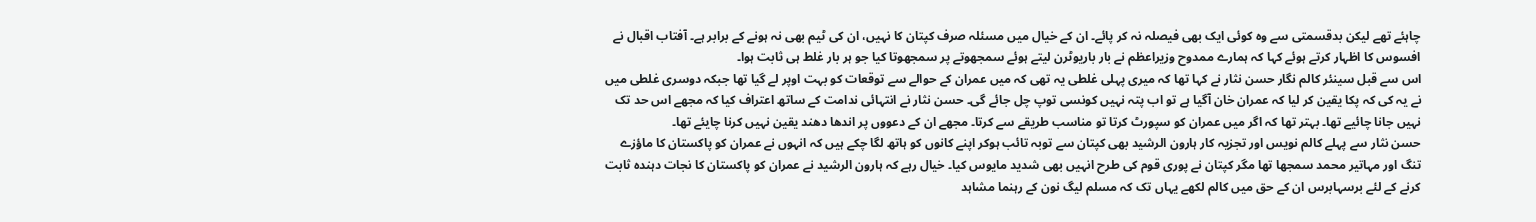چاہئے تھے لیکن بدقسمتی سے وہ کوئی ایک بھی فیصلہ نہ کر پائے۔ ان کے خیال میں مسئلہ صرف کپتان کا نہیں، ان کی ٹیم بھی نہ ہونے کے برابر ہے۔ آفتاب اقبال نے افسوس کا اظہار کرتے ہوئے کہا کہ ہمارے ممدوح وزیراعظم نے بار باریوٹرن لیتے ہوئے سمجھوتے پر سمجھوتا کیا جو ہر بار غلط ہی ثابت ہوا۔
اس سے قبل سینئر کالم نگار حسن نثار نے کہا تھا کہ میری پہلی غلطی یہ تھی کہ میں عمران کے حوالے سے توقعات کو بہت اوپر لے گیا تھا جبکہ دوسری غلطی میں نے یہ کی کہ پکا یقین کر لیا کہ عمران خان آگیا ہے تو اب پتہ نہیں کونسی توپ چل جائے گی۔ حسن نثار نے انتہائی ندامت کے ساتھ اعتراف کیا کہ مجھے اس حد تک نہیں جانا چائیے تھا۔ بہتر تھا کہ اگر میں عمران کو سپورٹ کرتا تو مناسب طریقے سے کرتا۔ مجھے ان کے دعووں پر اندھا دھند یقین نہیں کرنا چایئے تھا۔
حسن نثار سے پہلے کالم نویس اور تجزیہ کار ہارون الرشید بھی کپتان سے توبہ تائب ہوکر اپنے کانوں کو ہاتھ لگا چکے ہیں کہ انہوں نے عمران کو پاکستان کا ماؤزے تنگ اور مہاتیر محمد سمجھا تھا مگر کپتان نے پوری قوم کی طرح انہیں بھی شدید مایوس کیا۔ خیال رہے کہ ہارون الرشید نے عمران کو پاکستان کا نجات دہندہ ثابت کرنے کے لئے برسہابرس ان کے حق میں کالم لکھے یہاں تک کہ مسلم لیگ نون کے رہنما مشاہد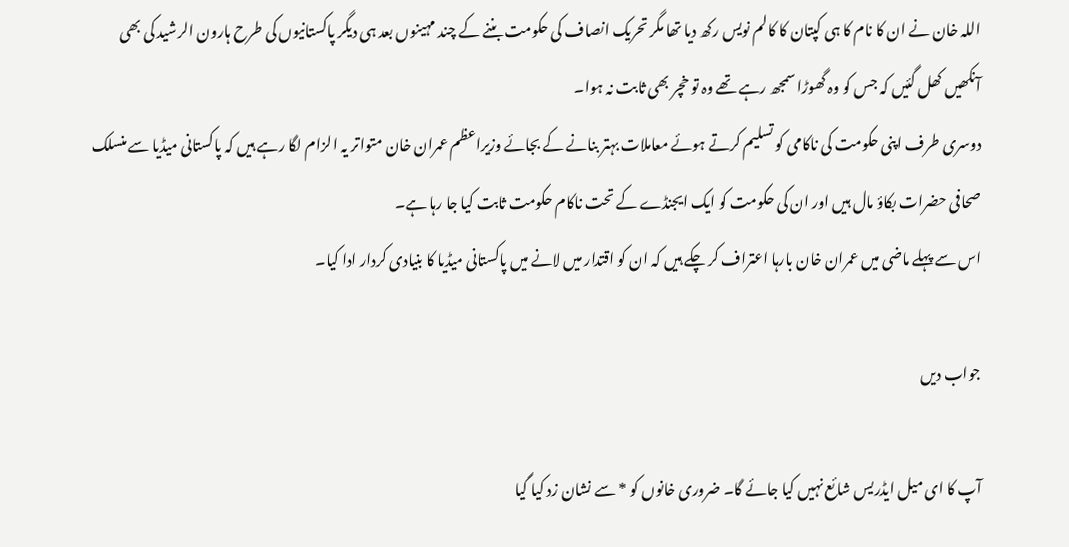اللہ خان نے ان کا نام کا ہی کپتان کا کالم نویس رکھ دیا تھا مگر تحریک انصاف کی حکومت بننے کے چند مہینوں بعد ہی دیگر پاکستانیوں کی طرح ہارون الرشید کی بھی آنکھیں کھل گئیں کہ جس کو وہ گھوڑا سمجھ رہے تھے وہ تو خچر بھی ثابت نہ ہوا۔
دوسری طرف اپنی حکومت کی ناکامی کو تسلیم کرتے ہوئے معاملات بہتر بنانے کے بجائے وزیراعظم عمران خان متواتر یہ الزام لگا رہے ہیں کہ پاکستانی میڈیا سے منسلک صحافی حضرات بکاؤ مال ہیں اور ان کی حکومت کو ایک ایجنڈے کے تحت ناکام حکومت ثابت کیا جا رہا ہے۔
اس سے پہلے ماضی میں عمران خان بارہا اعتراف کر چکے ہیں کہ ان کو اقتدار میں لانے میں پاکستانی میڈیا کا بنیادی کردار ادا کیا۔

جواب دیں

آپ کا ای میل ایڈریس شائع نہیں کیا جائے گا۔ ضروری خانوں کو * سے نشان زد کیا گیا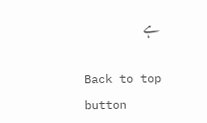ہے

Back to top button